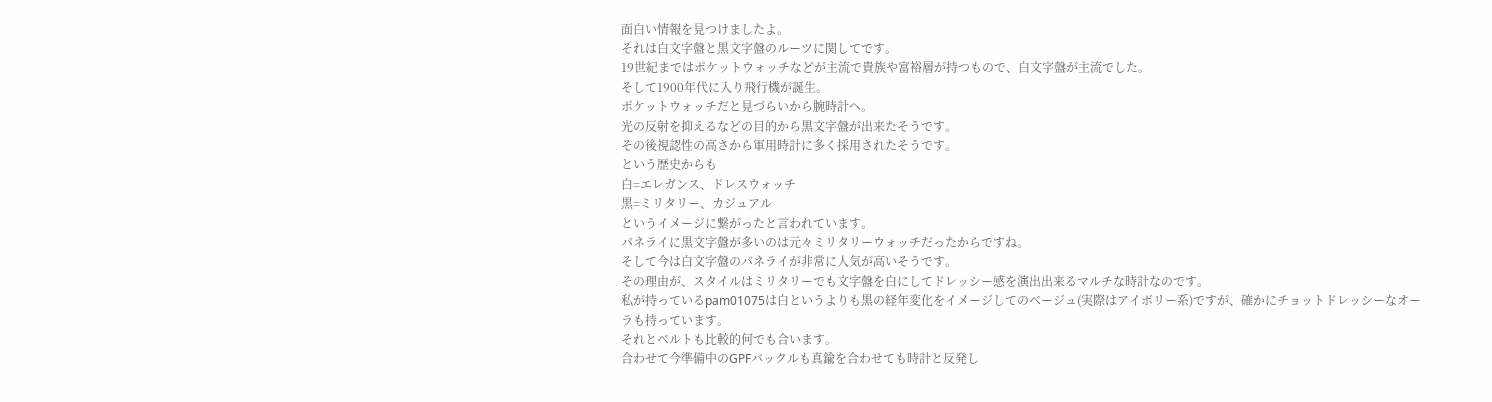面白い情報を見つけましたよ。
それは白文字盤と黒文字盤のルーツに関してです。
19世紀まではポケットウォッチなどが主流で貴族や富裕層が持つもので、白文字盤が主流でした。
そして1900年代に入り飛行機が誕生。
ポケットウォッチだと見づらいから腕時計へ。
光の反射を抑えるなどの目的から黒文字盤が出来たそうです。
その後視認性の高さから軍用時計に多く採用されたそうです。
という歴史からも
白=エレガンス、ドレスウォッチ
黒=ミリタリー、カジュアル
というイメージに繋がったと言われています。
パネライに黒文字盤が多いのは元々ミリタリーウォッチだったからですね。
そして今は白文字盤のパネライが非常に人気が高いそうです。
その理由が、スタイルはミリタリーでも文字盤を白にしてドレッシー感を演出出来るマルチな時計なのです。
私が持っているpam01075は白というよりも黒の経年変化をイメージしてのベージュ(実際はアイボリー系)ですが、確かにチョットドレッシーなオーラも持っています。
それとベルトも比較的何でも合います。
合わせて今準備中のGPFバックルも真鍮を合わせても時計と反発し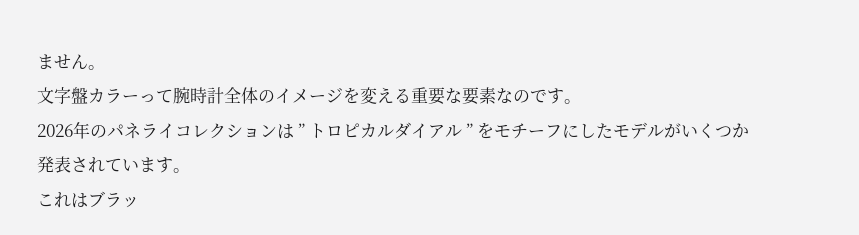ません。
文字盤カラーって腕時計全体のイメージを変える重要な要素なのです。
2026年のパネライコレクションは ” トロピカルダイアル ” をモチーフにしたモデルがいくつか発表されています。
これはブラッ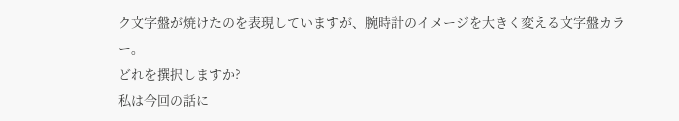ク文字盤が焼けたのを表現していますが、腕時計のイメージを大きく変える文字盤カラー。
どれを撰択しますか?
私は今回の話に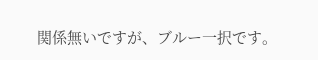関係無いですが、ブルー一択です。